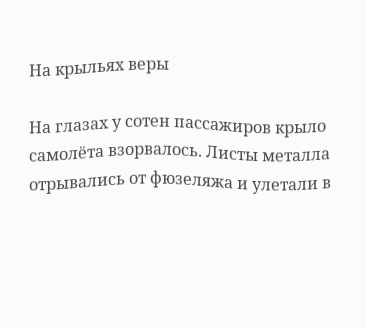На крыльях веры

На глазах у сотен пассажиров крыло самолёта взорвалось. Листы металла отрывались от фюзеляжа и улетали в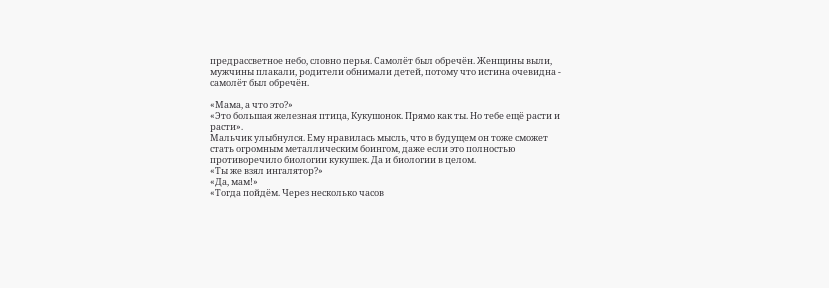предрассветное небо, словно перья. Самолёт был обречён. Женщины выли, мужчины плакали, родители обнимали детей, потому что истина очевидна - самолёт был обречён.

«Мама, а что это?»
«Это большая железная птица, Кукушонок. Прямо как ты. Но тебе ещё расти и расти».
Мальчик улыбнулся. Ему нравилась мысль, что в будущем он тоже сможет стать огромным металлическим боингом, даже если это полностью противоречило биологии кукушек. Да и биологии в целом.
«Ты же взял ингалятор?»
«Да, мам!»
«Тогда пойдём. Через несколько часов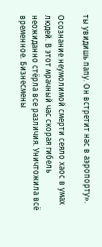ты увидишь папу. Он встретит нас в аэропорту».

Осознание неумолимой смерти сеяло хаос в умах людей. В этот мрачный час скорая гибель неожиданно стёрла все различия. Уничтожила всё временное. Бизнесмены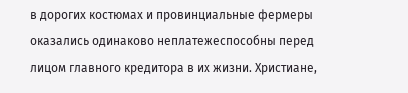в дорогих костюмах и провинциальные фермеры оказались одинаково неплатежеспособны перед лицом главного кредитора в их жизни. Христиане,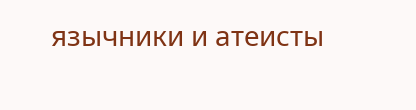язычники и атеисты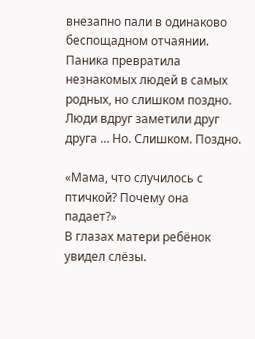внезапно пали в одинаково беспощадном отчаянии. Паника превратила незнакомых людей в самых родных, но слишком поздно. Люди вдруг заметили друг друга … Но. Слишком. Поздно.

«Мама, что случилось с птичкой? Почему она падает?»
В глазах матери ребёнок увидел слёзы.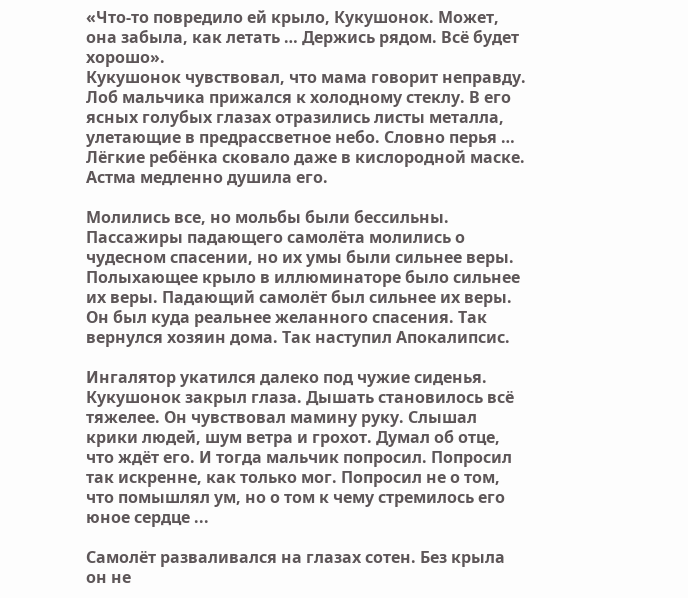«Что-то повредило ей крыло, Кукушонок. Может, она забыла, как летать … Держись рядом. Всё будет хорошо».
Кукушонок чувствовал, что мама говорит неправду. Лоб мальчика прижался к холодному стеклу. В его ясных голубых глазах отразились листы металла, улетающие в предрассветное небо. Словно перья … Лёгкие ребёнка сковало даже в кислородной маске. Астма медленно душила его.

Молились все, но мольбы были бессильны. Пассажиры падающего самолёта молились о чудесном спасении, но их умы были сильнее веры. Полыхающее крыло в иллюминаторе было сильнее их веры. Падающий самолёт был сильнее их веры. Он был куда реальнее желанного спасения. Так вернулся хозяин дома. Так наступил Апокалипсис.

Ингалятор укатился далеко под чужие сиденья. Кукушонок закрыл глаза. Дышать становилось всё тяжелее. Он чувствовал мамину руку. Слышал крики людей, шум ветра и грохот. Думал об отце, что ждёт его. И тогда мальчик попросил. Попросил так искренне, как только мог. Попросил не о том, что помышлял ум, но о том к чему стремилось его юное сердце ...

Самолёт разваливался на глазах сотен. Без крыла он не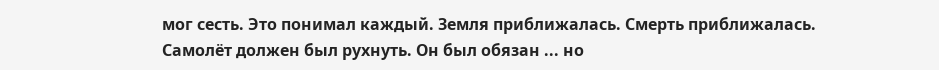мог сесть. Это понимал каждый. Земля приближалась. Смерть приближалась. Самолёт должен был рухнуть. Он был обязан ... но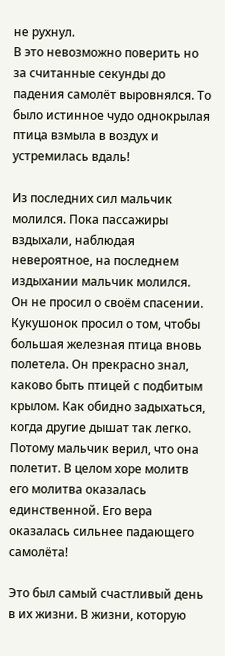не рухнул.
В это невозможно поверить но за считанные секунды до падения самолёт выровнялся. Tо было истинное чудо однокрылая птица взмыла в воздух и устремилась вдаль!

Из последних сил мальчик молился. Пока пассажиры вздыхали, наблюдая невероятное, на последнем издыхании мальчик молился.
Он не просил о своём спасении. Кукушонок просил о том, чтобы большая железная птица вновь полетела. Он прекрасно знал, каково быть птицей с подбитым крылом. Как обидно задыхаться, когда другие дышат так легко. Потому мальчик верил, что она полетит. В целом хоре молитв его молитва оказалась единственной. Его вера оказалась сильнее падающего самолёта!

Это был самый счастливый день в их жизни. В жизни, которую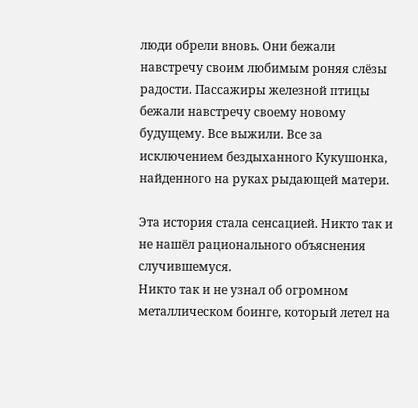люди обрели вновь. Они бежали навстречу своим любимым роняя слёзы радости. Пассажиры железной птицы бежали навстречу своему новому будущему. Все выжили. Все за исключением бездыханного Кукушонка, найденного на руках рыдающей матери.

Эта история стала сенсацией. Никто так и не нашёл рационального объяснения случившемуся.
Никто так и не узнал об огромном металлическом боинге, который летел на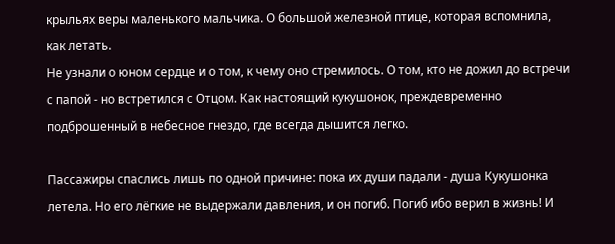крыльях веры маленького мальчика. О большой железной птице, которая вспомнила, как летать.
Не узнали о юном сердце и о том, к чему оно стремилось. О том, кто не дожил до встречи с папой - но встретился с Отцом. Как настоящий кукушонок, преждевременно подброшенный в небесное гнездо, где всегда дышится легко.

Пассажиры спаслись лишь по одной причине: пока их души падали - душа Кукушонка летела. Но его лёгкие не выдержали давления, и он погиб. Погиб ибо верил в жизнь! И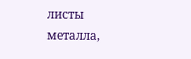листы металла,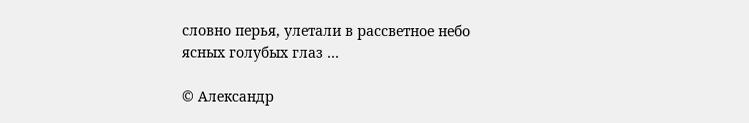словно перья, улетали в рассветное небо ясных голубых глаз …

© Александр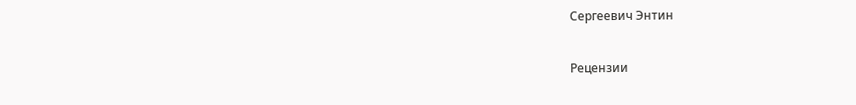Сергеевич Энтин


Рецензии